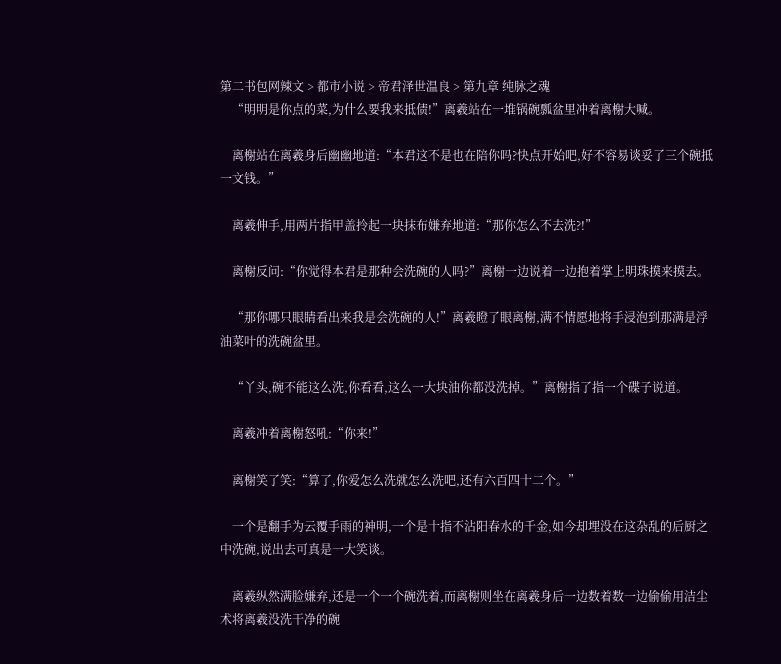第二书包网辣文 > 都市小说 > 帝君泽世温良 > 第九章 纯脉之魂
    “明明是你点的菜,为什么要我来抵债!”离羲站在一堆锅碗瓢盆里冲着离榭大喊。

    离榭站在离羲身后幽幽地道:“本君这不是也在陪你吗?快点开始吧,好不容易谈妥了三个碗抵一文钱。”

    离羲伸手,用两片指甲盖拎起一块抹布嫌弃地道:“那你怎么不去洗?!”

    离榭反问:“你觉得本君是那种会洗碗的人吗?”离榭一边说着一边抱着掌上明珠摸来摸去。

    “那你哪只眼睛看出来我是会洗碗的人!”离羲瞪了眼离榭,满不情愿地将手浸泡到那满是浮油菜叶的洗碗盆里。

    “丫头,碗不能这么洗,你看看,这么一大块油你都没洗掉。”离榭指了指一个碟子说道。

    离羲冲着离榭怒吼:“你来!”

    离榭笑了笑:“算了,你爱怎么洗就怎么洗吧,还有六百四十二个。”

    一个是翻手为云覆手雨的神明,一个是十指不沾阳春水的千金,如今却埋没在这杂乱的后厨之中洗碗,说出去可真是一大笑谈。

    离羲纵然满脸嫌弃,还是一个一个碗洗着,而离榭则坐在离羲身后一边数着数一边偷偷用洁尘术将离羲没洗干净的碗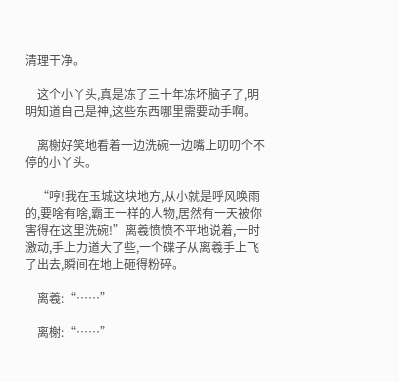清理干净。

    这个小丫头,真是冻了三十年冻坏脑子了,明明知道自己是神,这些东西哪里需要动手啊。

    离榭好笑地看着一边洗碗一边嘴上叨叨个不停的小丫头。

    “哼!我在玉城这块地方,从小就是呼风唤雨的,要啥有啥,霸王一样的人物,居然有一天被你害得在这里洗碗!”离羲愤愤不平地说着,一时激动,手上力道大了些,一个碟子从离羲手上飞了出去,瞬间在地上砸得粉碎。

    离羲:“……”

    离榭:“……”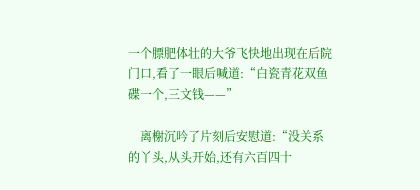一个膘肥体壮的大爷飞快地出现在后院门口,看了一眼后喊道:“白瓷青花双鱼碟一个,三文钱——”

    离榭沉吟了片刻后安慰道:“没关系的丫头,从头开始,还有六百四十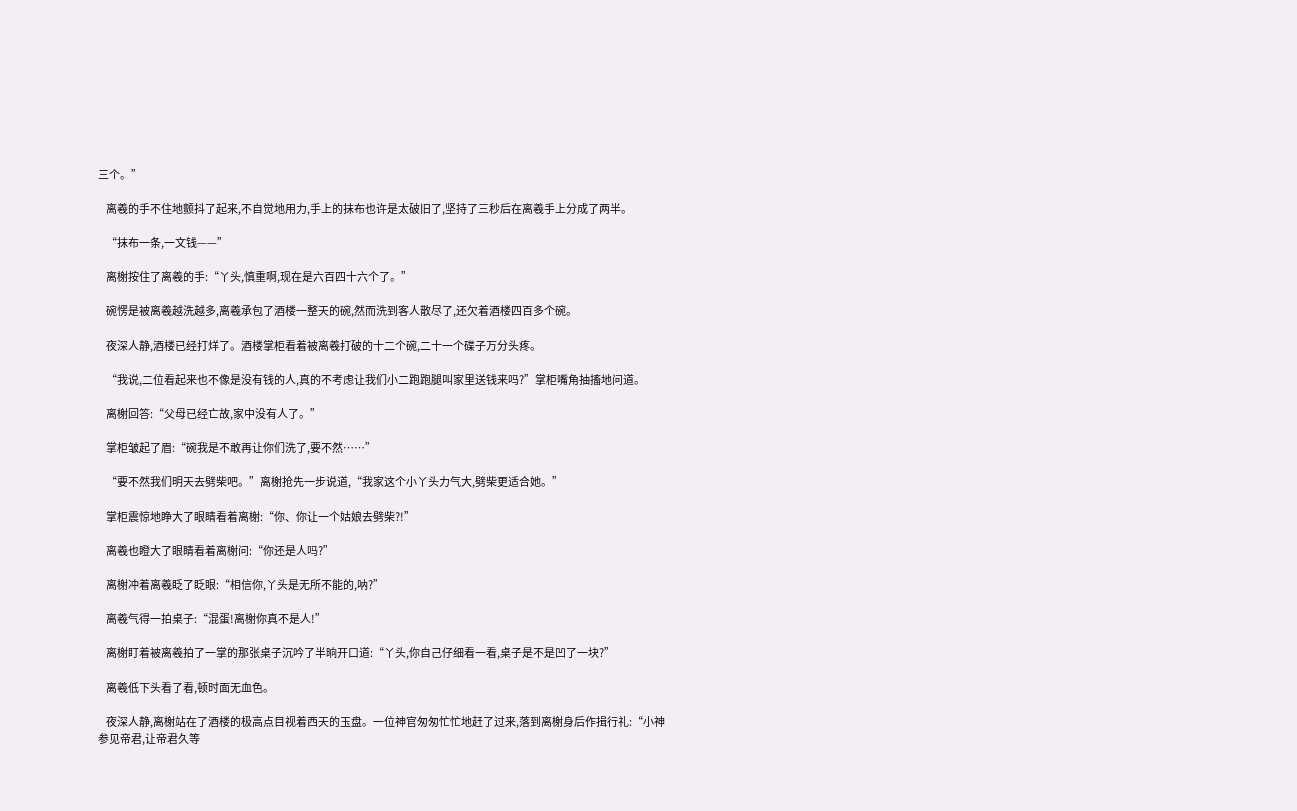三个。”

    离羲的手不住地颤抖了起来,不自觉地用力,手上的抹布也许是太破旧了,坚持了三秒后在离羲手上分成了两半。

    “抹布一条,一文钱——”

    离榭按住了离羲的手:“丫头,慎重啊,现在是六百四十六个了。”

    碗愣是被离羲越洗越多,离羲承包了酒楼一整天的碗,然而洗到客人散尽了,还欠着酒楼四百多个碗。

    夜深人静,酒楼已经打烊了。酒楼掌柜看着被离羲打破的十二个碗,二十一个碟子万分头疼。

    “我说,二位看起来也不像是没有钱的人,真的不考虑让我们小二跑跑腿叫家里送钱来吗?”掌柜嘴角抽搐地问道。

    离榭回答:“父母已经亡故,家中没有人了。”

    掌柜皱起了眉:“碗我是不敢再让你们洗了,要不然……”

    “要不然我们明天去劈柴吧。”离榭抢先一步说道,“我家这个小丫头力气大,劈柴更适合她。”

    掌柜震惊地睁大了眼睛看着离榭:“你、你让一个姑娘去劈柴?!”

    离羲也瞪大了眼睛看着离榭问:“你还是人吗?”

    离榭冲着离羲眨了眨眼:“相信你,丫头是无所不能的,呐?”

    离羲气得一拍桌子:“混蛋!离榭你真不是人!”

    离榭盯着被离羲拍了一掌的那张桌子沉吟了半晌开口道:“丫头,你自己仔细看一看,桌子是不是凹了一块?”

    离羲低下头看了看,顿时面无血色。

    夜深人静,离榭站在了酒楼的极高点目视着西天的玉盘。一位神官匆匆忙忙地赶了过来,落到离榭身后作揖行礼:“小神参见帝君,让帝君久等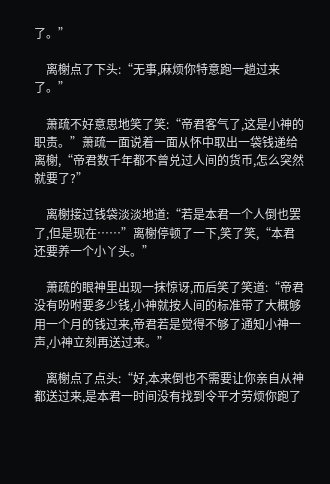了。”

    离榭点了下头:“无事,麻烦你特意跑一趟过来了。”

    萧疏不好意思地笑了笑:“帝君客气了,这是小神的职责。”萧疏一面说着一面从怀中取出一袋钱递给离榭,“帝君数千年都不曾兑过人间的货币,怎么突然就要了?”

    离榭接过钱袋淡淡地道:“若是本君一个人倒也罢了,但是现在……”离榭停顿了一下,笑了笑,“本君还要养一个小丫头。”

    萧疏的眼神里出现一抹惊讶,而后笑了笑道:“帝君没有吩咐要多少钱,小神就按人间的标准带了大概够用一个月的钱过来,帝君若是觉得不够了通知小神一声,小神立刻再送过来。”

    离榭点了点头:“好,本来倒也不需要让你亲自从神都送过来,是本君一时间没有找到令平才劳烦你跑了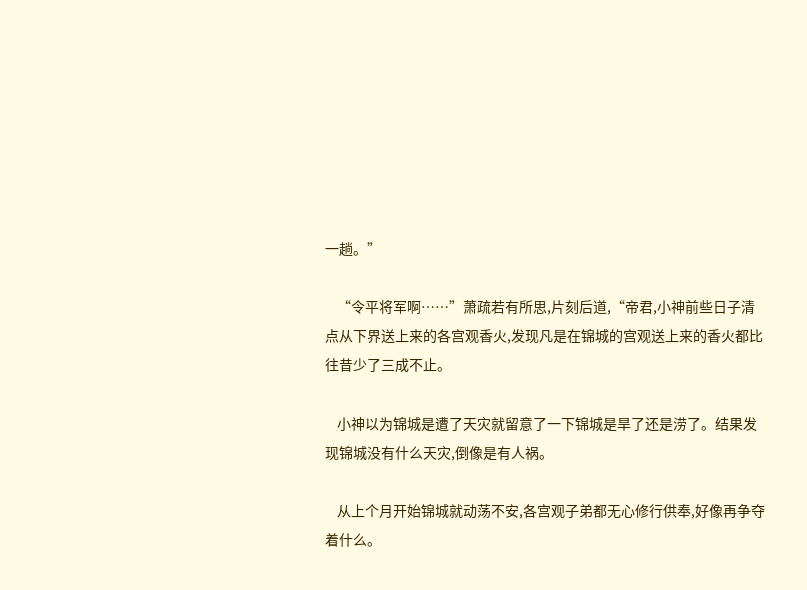一趟。”

    “令平将军啊……”萧疏若有所思,片刻后道,“帝君,小神前些日子清点从下界送上来的各宫观香火,发现凡是在锦城的宫观送上来的香火都比往昔少了三成不止。

    小神以为锦城是遭了天灾就留意了一下锦城是旱了还是涝了。结果发现锦城没有什么天灾,倒像是有人祸。

    从上个月开始锦城就动荡不安,各宫观子弟都无心修行供奉,好像再争夺着什么。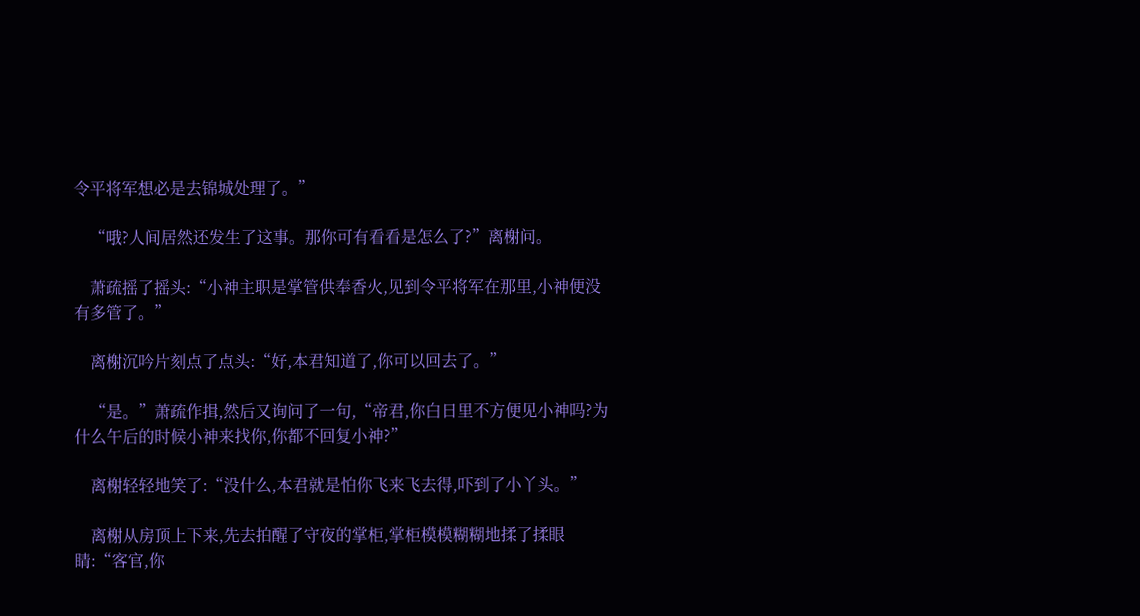令平将军想必是去锦城处理了。”

    “哦?人间居然还发生了这事。那你可有看看是怎么了?”离榭问。

    萧疏摇了摇头:“小神主职是掌管供奉香火,见到令平将军在那里,小神便没有多管了。”

    离榭沉吟片刻点了点头:“好,本君知道了,你可以回去了。”

    “是。”萧疏作揖,然后又询问了一句,“帝君,你白日里不方便见小神吗?为什么午后的时候小神来找你,你都不回复小神?”

    离榭轻轻地笑了:“没什么,本君就是怕你飞来飞去得,吓到了小丫头。”

    离榭从房顶上下来,先去拍醒了守夜的掌柜,掌柜模模糊糊地揉了揉眼睛:“客官,你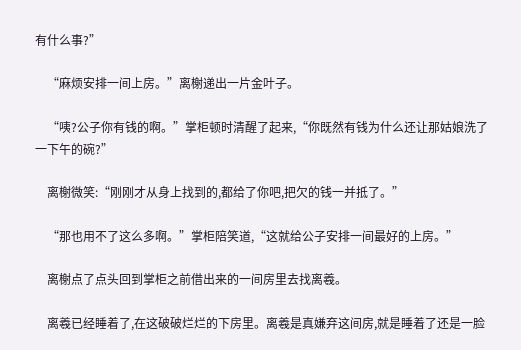有什么事?”

    “麻烦安排一间上房。”离榭递出一片金叶子。

    “咦?公子你有钱的啊。”掌柜顿时清醒了起来,“你既然有钱为什么还让那姑娘洗了一下午的碗?”

    离榭微笑:“刚刚才从身上找到的,都给了你吧,把欠的钱一并抵了。”

    “那也用不了这么多啊。”掌柜陪笑道,“这就给公子安排一间最好的上房。”

    离榭点了点头回到掌柜之前借出来的一间房里去找离羲。

    离羲已经睡着了,在这破破烂烂的下房里。离羲是真嫌弃这间房,就是睡着了还是一脸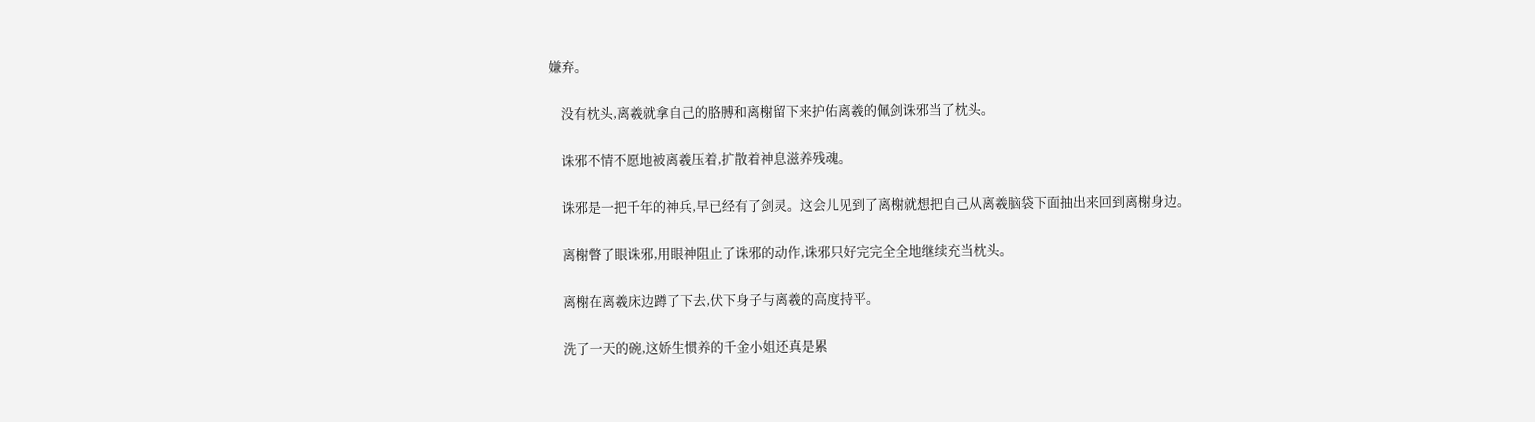嫌弃。

    没有枕头,离羲就拿自己的胳膊和离榭留下来护佑离羲的佩剑诛邪当了枕头。

    诛邪不情不愿地被离羲压着,扩散着神息滋养残魂。

    诛邪是一把千年的神兵,早已经有了剑灵。这会儿见到了离榭就想把自己从离羲脑袋下面抽出来回到离榭身边。

    离榭瞥了眼诛邪,用眼神阻止了诛邪的动作,诛邪只好完完全全地继续充当枕头。

    离榭在离羲床边蹲了下去,伏下身子与离羲的高度持平。

    洗了一天的碗,这娇生惯养的千金小姐还真是累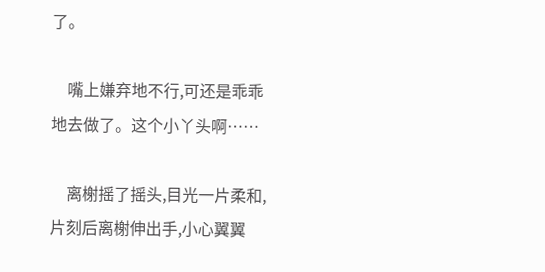了。

    嘴上嫌弃地不行,可还是乖乖地去做了。这个小丫头啊……

    离榭摇了摇头,目光一片柔和,片刻后离榭伸出手,小心翼翼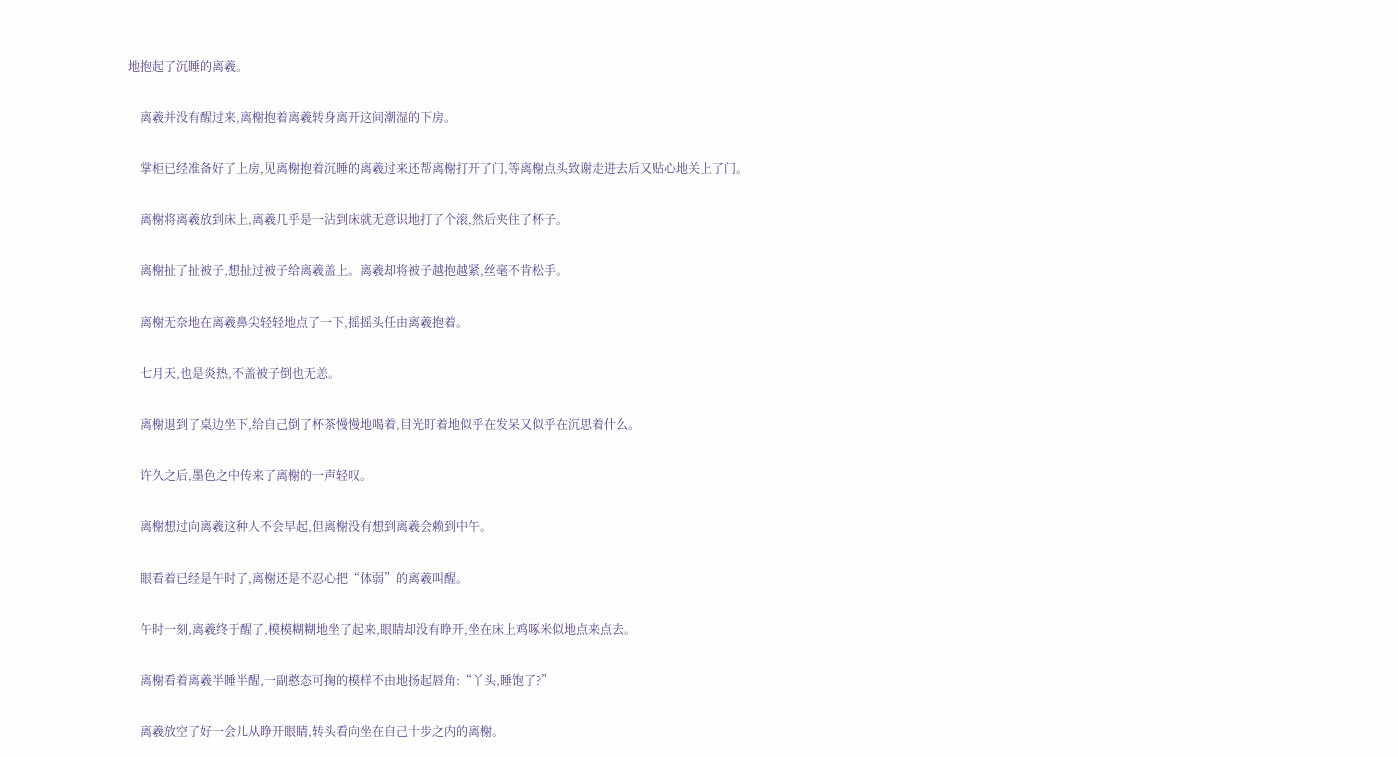地抱起了沉睡的离羲。

    离羲并没有醒过来,离榭抱着离羲转身离开这间潮湿的下房。

    掌柜已经准备好了上房,见离榭抱着沉睡的离羲过来还帮离榭打开了门,等离榭点头致谢走进去后又贴心地关上了门。

    离榭将离羲放到床上,离羲几乎是一沾到床就无意识地打了个滚,然后夹住了杯子。

    离榭扯了扯被子,想扯过被子给离羲盖上。离羲却将被子越抱越紧,丝毫不肯松手。

    离榭无奈地在离羲鼻尖轻轻地点了一下,摇摇头任由离羲抱着。

    七月天,也是炎热,不盖被子倒也无恙。

    离榭退到了桌边坐下,给自己倒了杯茶慢慢地喝着,目光盯着地似乎在发呆又似乎在沉思着什么。

    许久之后,墨色之中传来了离榭的一声轻叹。

    离榭想过向离羲这种人不会早起,但离榭没有想到离羲会赖到中午。

    眼看着已经是午时了,离榭还是不忍心把“体弱”的离羲叫醒。

    午时一刻,离羲终于醒了,模模糊糊地坐了起来,眼睛却没有睁开,坐在床上鸡啄米似地点来点去。

    离榭看着离羲半睡半醒,一副憨态可掬的模样不由地扬起唇角:“丫头,睡饱了?”

    离羲放空了好一会儿从睁开眼睛,转头看向坐在自己十步之内的离榭。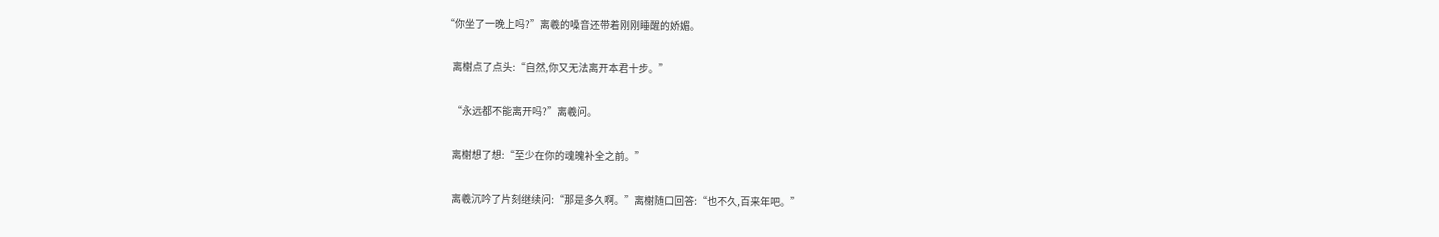“你坐了一晚上吗?”离羲的嗓音还带着刚刚睡醒的娇媚。

    离榭点了点头:“自然,你又无法离开本君十步。”

    “永远都不能离开吗?”离羲问。

    离榭想了想:“至少在你的魂魄补全之前。”

    离羲沉吟了片刻继续问:“那是多久啊。”离榭随口回答:“也不久,百来年吧。”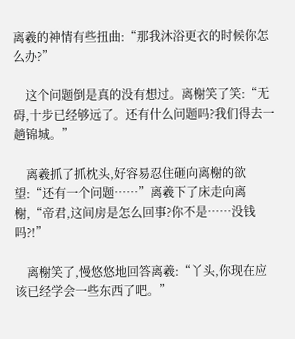离羲的神情有些扭曲:“那我沐浴更衣的时候你怎么办?”

    这个问题倒是真的没有想过。离榭笑了笑:“无碍,十步已经够远了。还有什么问题吗?我们得去一趟锦城。”

    离羲抓了抓枕头,好容易忍住砸向离榭的欲望:“还有一个问题……”离羲下了床走向离榭,“帝君,这间房是怎么回事?你不是……没钱吗?!”

    离榭笑了,慢悠悠地回答离羲:“丫头,你现在应该已经学会一些东西了吧。”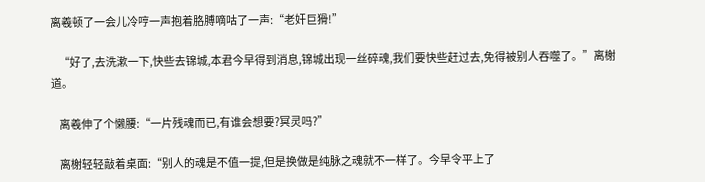离羲顿了一会儿冷哼一声抱着胳膊嘀咕了一声:“老奸巨猾!”

    “好了,去洗漱一下,快些去锦城,本君今早得到消息,锦城出现一丝碎魂,我们要快些赶过去,免得被别人吞噬了。”离榭道。

    离羲伸了个懒腰:“一片残魂而已,有谁会想要?冥灵吗?”

    离榭轻轻敲着桌面:“别人的魂是不值一提,但是换做是纯脉之魂就不一样了。今早令平上了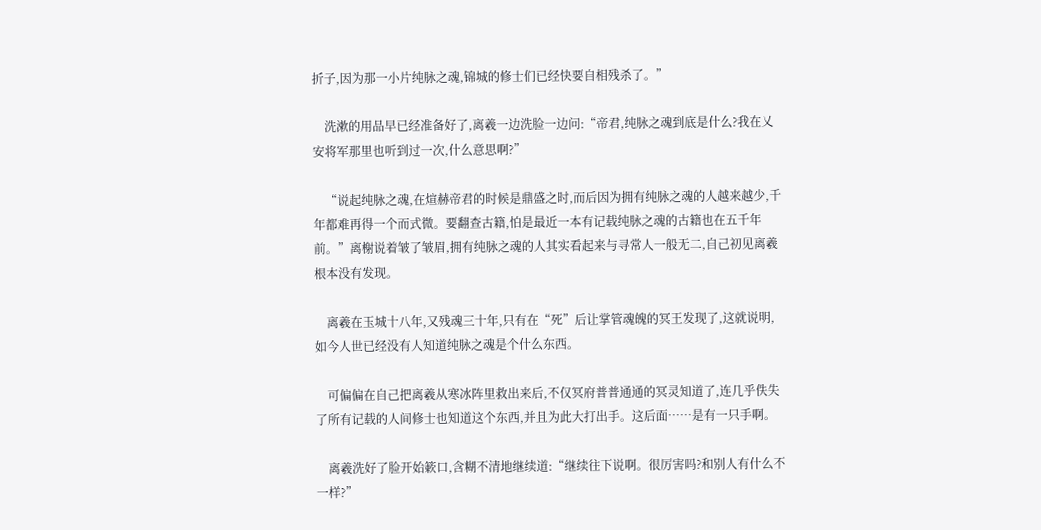折子,因为那一小片纯脉之魂,锦城的修士们已经快要自相残杀了。”

    洗漱的用品早已经准备好了,离羲一边洗脸一边问:“帝君,纯脉之魂到底是什么?我在乂安将军那里也听到过一次,什么意思啊?”

    “说起纯脉之魂,在煊赫帝君的时候是鼎盛之时,而后因为拥有纯脉之魂的人越来越少,千年都难再得一个而式微。要翻查古籍,怕是最近一本有记载纯脉之魂的古籍也在五千年前。”离榭说着皱了皱眉,拥有纯脉之魂的人其实看起来与寻常人一般无二,自己初见离羲根本没有发现。

    离羲在玉城十八年,又残魂三十年,只有在“死”后让掌管魂魄的冥王发现了,这就说明,如今人世已经没有人知道纯脉之魂是个什么东西。

    可偏偏在自己把离羲从寒冰阵里救出来后,不仅冥府普普通通的冥灵知道了,连几乎佚失了所有记载的人间修士也知道这个东西,并且为此大打出手。这后面……是有一只手啊。

    离羲洗好了脸开始簌口,含糊不清地继续道:“继续往下说啊。很厉害吗?和别人有什么不一样?”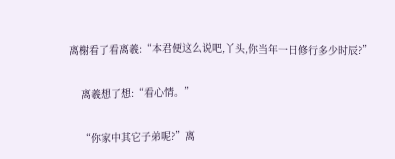离榭看了看离羲:“本君便这么说吧,丫头,你当年一日修行多少时辰?”

    离羲想了想:“看心情。”

    “你家中其它子弟呢?”离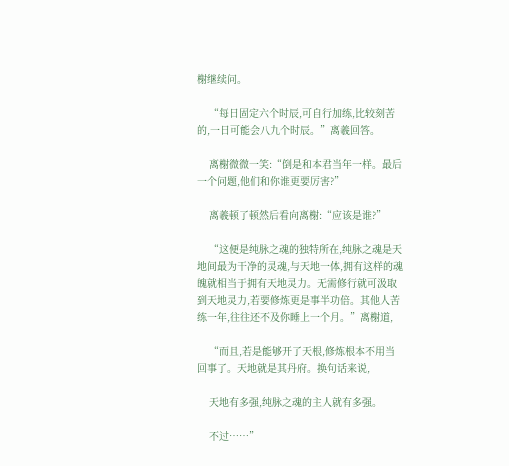榭继续问。

    “每日固定六个时辰,可自行加练,比较刻苦的,一日可能会八九个时辰。”离羲回答。

    离榭微微一笑:“倒是和本君当年一样。最后一个问题,他们和你谁更要厉害?”

    离羲顿了顿然后看向离榭:“应该是谁?”

    “这便是纯脉之魂的独特所在,纯脉之魂是天地间最为干净的灵魂,与天地一体,拥有这样的魂魄就相当于拥有天地灵力。无需修行就可汲取到天地灵力,若要修炼更是事半功倍。其他人苦练一年,往往还不及你睡上一个月。”离榭道,

    “而且,若是能够开了天根,修炼根本不用当回事了。天地就是其丹府。换句话来说,

    天地有多强,纯脉之魂的主人就有多强。

    不过……”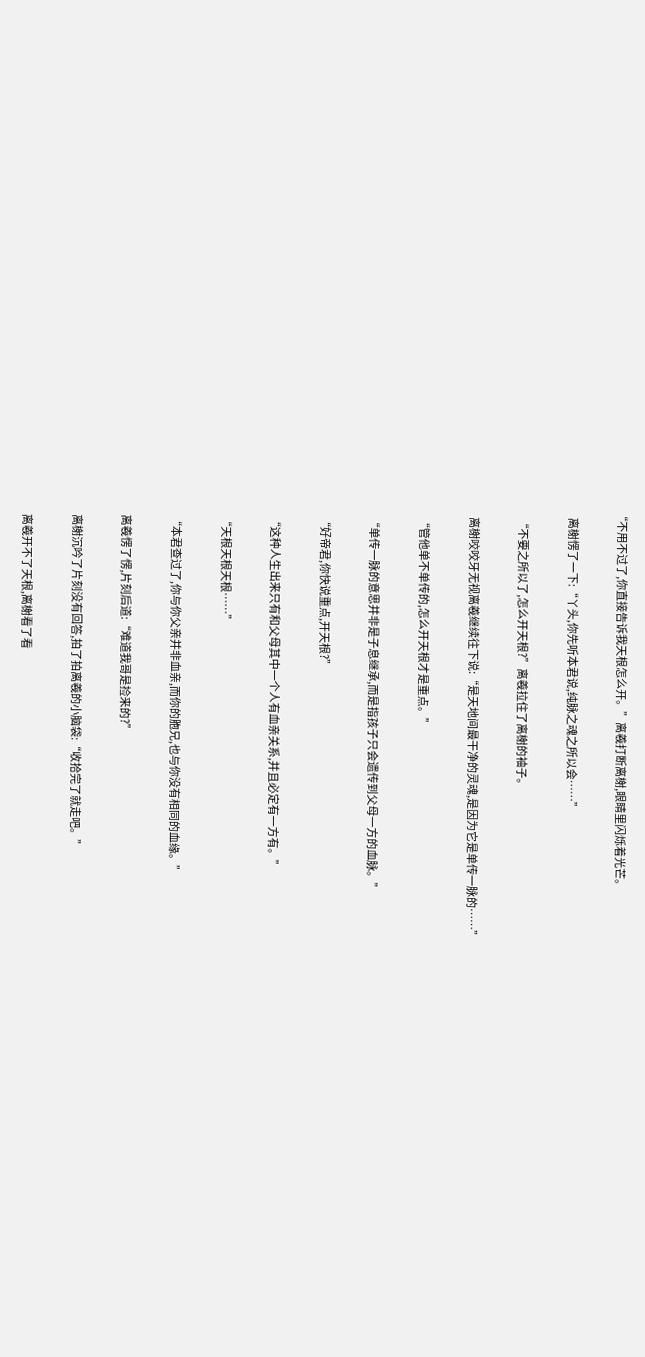“不用不过了,你直接告诉我天根怎么开。”离羲打断离榭,眼睛里闪烁着光芒。

    离榭愣了一下:“丫头,你先听本君说,纯脉之魂之所以会……”

    “不要之所以了,怎么开天根?”离羲拉住了离榭的袖子。

    离榭咬咬牙无视离羲继续往下说:“是天地间最干净的灵魂,是因为它是单传一脉的……”

    “管他单不单传的,怎么开天根才是重点。”

    “单传一脉的意思并非是子息继承,而是指孩子只会遗传到父母一方的血脉。”

    “好帝君,你快说重点,开天根?”

    “这种人生出来只有和父母其中一个人有血亲关系,并且必定有一方有。”

    “天根天根天根……”

    “本君查过了,你与你父亲并非血亲,而你的胞兄,也与你没有相同的血缘。”

    离羲愣了愣,片刻后道:“难道我哥是捡来的?”

    离榭沉吟了片刻没有回答,拍了拍离羲的小脑袋:“收拾完了就走吧。”

    离羲开不了天根,离榭看了看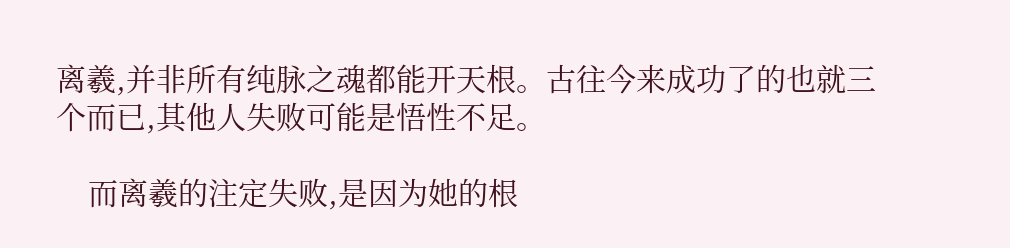离羲,并非所有纯脉之魂都能开天根。古往今来成功了的也就三个而已,其他人失败可能是悟性不足。

    而离羲的注定失败,是因为她的根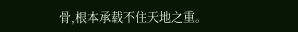骨,根本承载不住天地之重。